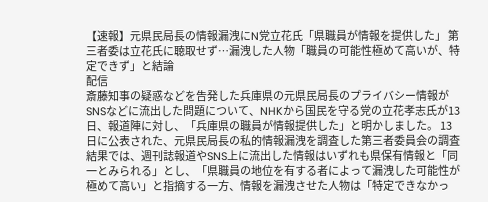【速報】元県民局長の情報漏洩にN党立花氏「県職員が情報を提供した」 第三者委は立花氏に聴取せず…漏洩した人物「職員の可能性極めて高いが、特定できず」と結論
配信
斎藤知事の疑惑などを告発した兵庫県の元県民局長のプライバシー情報がSNSなどに流出した問題について、NHKから国民を守る党の立花孝志氏が13日、報道陣に対し、「兵庫県の職員が情報提供した」と明かしました。 13日に公表された、元県民局長の私的情報漏洩を調査した第三者委員会の調査結果では、週刊誌報道やSNS上に流出した情報はいずれも県保有情報と「同一とみられる」とし、「県職員の地位を有する者によって漏洩した可能性が極めて高い」と指摘する一方、情報を漏洩させた人物は「特定できなかっ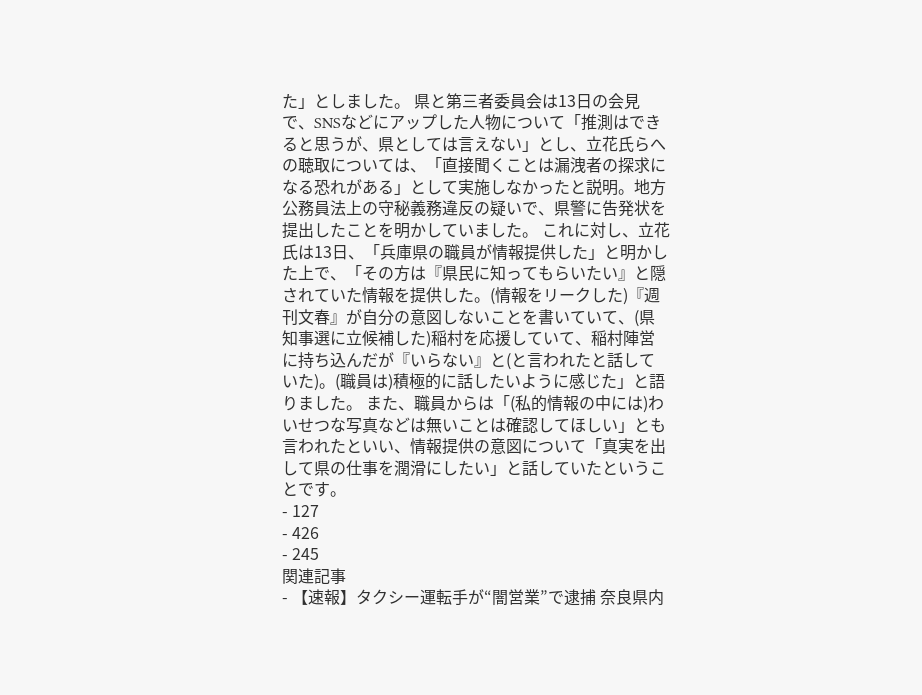た」としました。 県と第三者委員会は13日の会見で、SNSなどにアップした人物について「推測はできると思うが、県としては言えない」とし、立花氏らへの聴取については、「直接聞くことは漏洩者の探求になる恐れがある」として実施しなかったと説明。地方公務員法上の守秘義務違反の疑いで、県警に告発状を提出したことを明かしていました。 これに対し、立花氏は13日、「兵庫県の職員が情報提供した」と明かした上で、「その方は『県民に知ってもらいたい』と隠されていた情報を提供した。(情報をリークした)『週刊文春』が自分の意図しないことを書いていて、(県知事選に立候補した)稲村を応援していて、稲村陣営に持ち込んだが『いらない』と(と言われたと話していた)。(職員は)積極的に話したいように感じた」と語りました。 また、職員からは「(私的情報の中には)わいせつな写真などは無いことは確認してほしい」とも言われたといい、情報提供の意図について「真実を出して県の仕事を潤滑にしたい」と話していたということです。
- 127
- 426
- 245
関連記事
- 【速報】タクシー運転手が“闇営業”で逮捕 奈良県内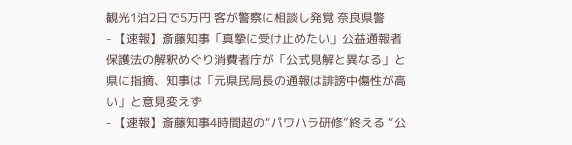観光1泊2日で5万円 客が警察に相談し発覚 奈良県警
- 【速報】斎藤知事「真摯に受け止めたい」公益通報者保護法の解釈めぐり消費者庁が「公式見解と異なる」と県に指摘、知事は「元県民局長の通報は誹謗中傷性が高い」と意見変えず
- 【速報】斎藤知事4時間超の“パワハラ研修”終える “公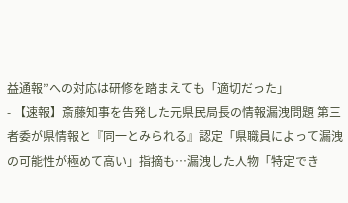益通報”への対応は研修を踏まえても「適切だった」
- 【速報】斎藤知事を告発した元県民局長の情報漏洩問題 第三者委が県情報と『同一とみられる』認定「県職員によって漏洩の可能性が極めて高い」指摘も…漏洩した人物「特定でき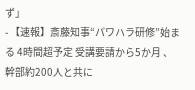ず」
- 【速報】斎藤知事“パワハラ研修”始まる 4時間超予定 受講要請から5か月 、幹部約200人と共に